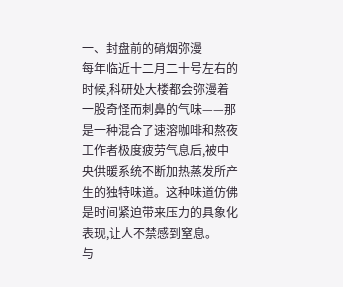一、封盘前的硝烟弥漫
每年临近十二月二十号左右的时候,科研处大楼都会弥漫着一股奇怪而刺鼻的气味——那是一种混合了速溶咖啡和熬夜工作者极度疲劳气息后,被中央供暖系统不断加热蒸发所产生的独特味道。这种味道仿佛是时间紧迫带来压力的具象化表现,让人不禁感到窒息。
与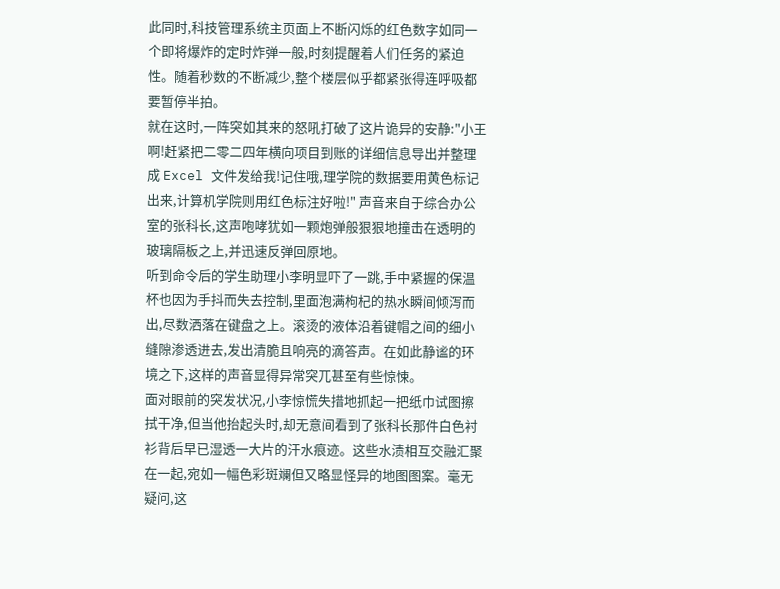此同时,科技管理系统主页面上不断闪烁的红色数字如同一个即将爆炸的定时炸弹一般,时刻提醒着人们任务的紧迫性。随着秒数的不断减少,整个楼层似乎都紧张得连呼吸都要暂停半拍。
就在这时,一阵突如其来的怒吼打破了这片诡异的安静:"小王啊!赶紧把二零二四年横向项目到账的详细信息导出并整理成 Excel 文件发给我!记住哦,理学院的数据要用黄色标记出来,计算机学院则用红色标注好啦!" 声音来自于综合办公室的张科长,这声咆哮犹如一颗炮弹般狠狠地撞击在透明的玻璃隔板之上,并迅速反弹回原地。
听到命令后的学生助理小李明显吓了一跳,手中紧握的保温杯也因为手抖而失去控制,里面泡满枸杞的热水瞬间倾泻而出,尽数洒落在键盘之上。滚烫的液体沿着键帽之间的细小缝隙渗透进去,发出清脆且响亮的滴答声。在如此静谧的环境之下,这样的声音显得异常突兀甚至有些惊悚。
面对眼前的突发状况,小李惊慌失措地抓起一把纸巾试图擦拭干净,但当他抬起头时,却无意间看到了张科长那件白色衬衫背后早已湿透一大片的汗水痕迹。这些水渍相互交融汇聚在一起,宛如一幅色彩斑斓但又略显怪异的地图图案。毫无疑问,这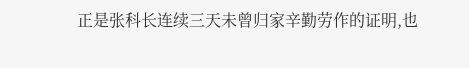正是张科长连续三天未曾归家辛勤劳作的证明,也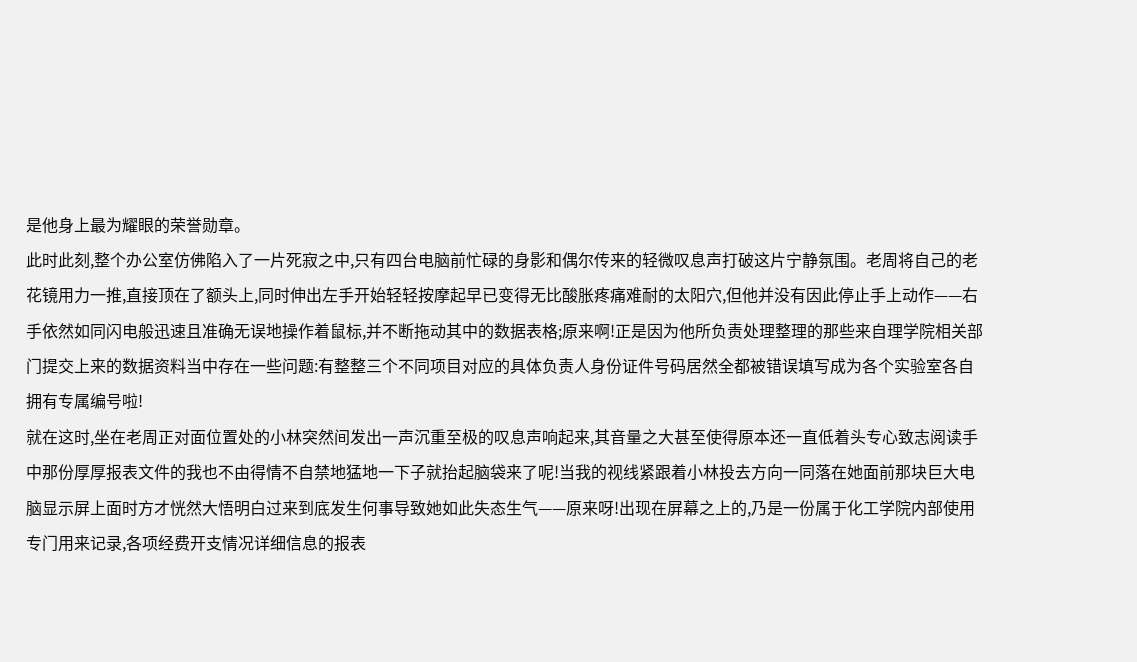是他身上最为耀眼的荣誉勋章。
此时此刻,整个办公室仿佛陷入了一片死寂之中,只有四台电脑前忙碌的身影和偶尔传来的轻微叹息声打破这片宁静氛围。老周将自己的老花镜用力一推,直接顶在了额头上,同时伸出左手开始轻轻按摩起早已变得无比酸胀疼痛难耐的太阳穴,但他并没有因此停止手上动作——右手依然如同闪电般迅速且准确无误地操作着鼠标,并不断拖动其中的数据表格;原来啊!正是因为他所负责处理整理的那些来自理学院相关部门提交上来的数据资料当中存在一些问题:有整整三个不同项目对应的具体负责人身份证件号码居然全都被错误填写成为各个实验室各自拥有专属编号啦!
就在这时,坐在老周正对面位置处的小林突然间发出一声沉重至极的叹息声响起来,其音量之大甚至使得原本还一直低着头专心致志阅读手中那份厚厚报表文件的我也不由得情不自禁地猛地一下子就抬起脑袋来了呢!当我的视线紧跟着小林投去方向一同落在她面前那块巨大电脑显示屏上面时方才恍然大悟明白过来到底发生何事导致她如此失态生气——原来呀!出现在屏幕之上的,乃是一份属于化工学院内部使用专门用来记录,各项经费开支情况详细信息的报表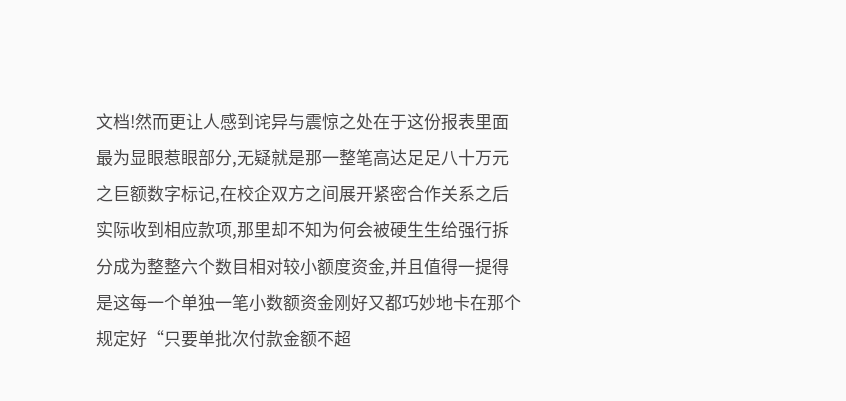文档!然而更让人感到诧异与震惊之处在于这份报表里面最为显眼惹眼部分,无疑就是那一整笔高达足足八十万元之巨额数字标记,在校企双方之间展开紧密合作关系之后实际收到相应款项,那里却不知为何会被硬生生给强行拆分成为整整六个数目相对较小额度资金,并且值得一提得是这每一个单独一笔小数额资金刚好又都巧妙地卡在那个规定好“只要单批次付款金额不超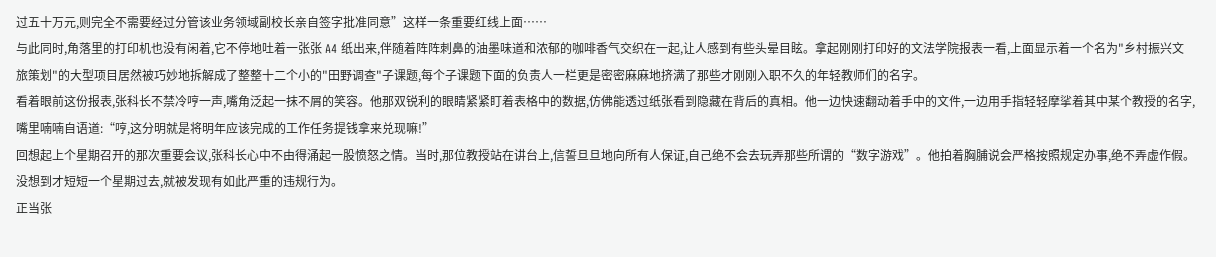过五十万元,则完全不需要经过分管该业务领域副校长亲自签字批准同意”这样一条重要红线上面……
与此同时,角落里的打印机也没有闲着,它不停地吐着一张张 A4 纸出来,伴随着阵阵刺鼻的油墨味道和浓郁的咖啡香气交织在一起,让人感到有些头晕目眩。拿起刚刚打印好的文法学院报表一看,上面显示着一个名为"乡村振兴文旅策划"的大型项目居然被巧妙地拆解成了整整十二个小的"田野调查"子课题,每个子课题下面的负责人一栏更是密密麻麻地挤满了那些才刚刚入职不久的年轻教师们的名字。
看着眼前这份报表,张科长不禁冷哼一声,嘴角泛起一抹不屑的笑容。他那双锐利的眼睛紧紧盯着表格中的数据,仿佛能透过纸张看到隐藏在背后的真相。他一边快速翻动着手中的文件,一边用手指轻轻摩挲着其中某个教授的名字,嘴里喃喃自语道:“哼,这分明就是将明年应该完成的工作任务提钱拿来兑现嘛!”
回想起上个星期召开的那次重要会议,张科长心中不由得涌起一股愤怒之情。当时,那位教授站在讲台上,信誓旦旦地向所有人保证,自己绝不会去玩弄那些所谓的“数字游戏”。他拍着胸脯说会严格按照规定办事,绝不弄虚作假。没想到才短短一个星期过去,就被发现有如此严重的违规行为。
正当张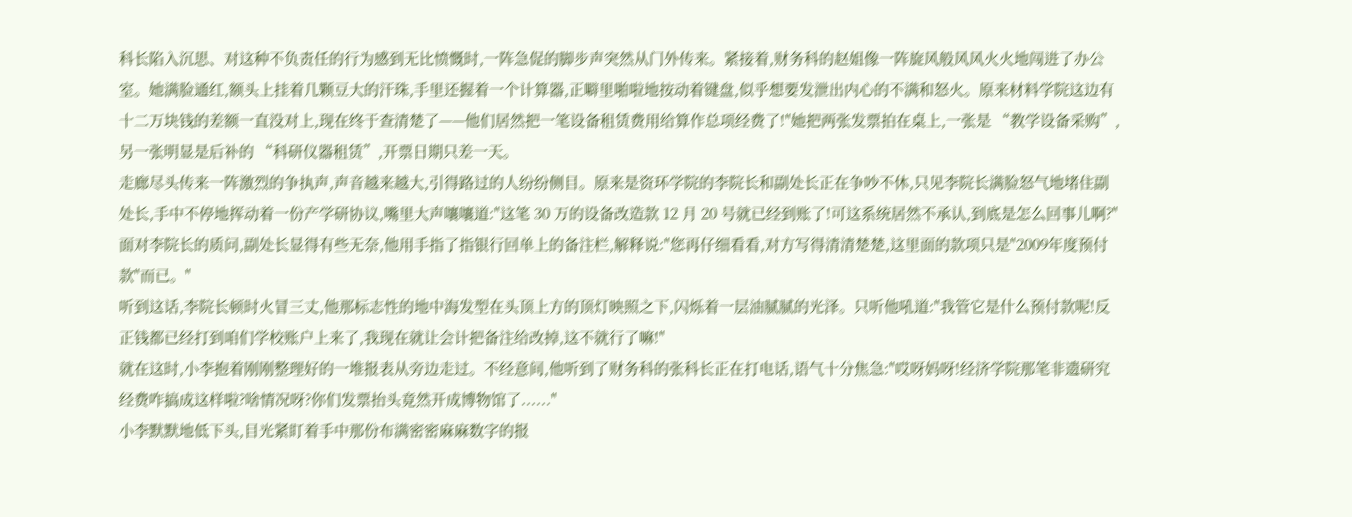科长陷入沉思、对这种不负责任的行为感到无比愤慨时,一阵急促的脚步声突然从门外传来。紧接着,财务科的赵姐像一阵旋风般风风火火地闯进了办公室。她满脸通红,额头上挂着几颗豆大的汗珠,手里还握着一个计算器,正噼里啪啦地按动着键盘,似乎想要发泄出内心的不满和怒火。原来材料学院这边有十二万块钱的差额一直没对上,现在终于查清楚了——他们居然把一笔设备租赁费用给算作总项经费了!"她把两张发票拍在桌上,一张是 “教学设备采购”,另一张明显是后补的 “科研仪器租赁”,开票日期只差一天。
走廊尽头传来一阵激烈的争执声,声音越来越大,引得路过的人纷纷侧目。原来是资环学院的李院长和副处长正在争吵不休,只见李院长满脸怒气地堵住副处长,手中不停地挥动着一份产学研协议,嘴里大声嚷嚷道:"这笔 30 万的设备改造款 12 月 20 号就已经到账了!可这系统居然不承认,到底是怎么回事儿啊?"
面对李院长的质问,副处长显得有些无奈,他用手指了指银行回单上的备注栏,解释说:"您再仔细看看,对方写得清清楚楚,这里面的款项只是"2009年度预付款"而已。"
听到这话,李院长顿时火冒三丈,他那标志性的地中海发型在头顶上方的顶灯映照之下,闪烁着一层油腻腻的光泽。只听他吼道:"我管它是什么预付款呢!反正钱都已经打到咱们学校账户上来了,我现在就让会计把备注给改掉,这不就行了嘛!"
就在这时,小李抱着刚刚整理好的一堆报表从旁边走过。不经意间,他听到了财务科的张科长正在打电话,语气十分焦急:"哎呀妈呀!经济学院那笔非遗研究经费咋搞成这样啦?啥情况呀?你们发票抬头竟然开成博物馆了......"
小李默默地低下头,目光紧盯着手中那份布满密密麻麻数字的报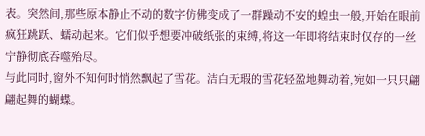表。突然间,那些原本静止不动的数字仿佛变成了一群躁动不安的蝗虫一般,开始在眼前疯狂跳跃、蠕动起来。它们似乎想要冲破纸张的束缚,将这一年即将结束时仅存的一丝宁静彻底吞噬殆尽。
与此同时,窗外不知何时悄然飘起了雪花。洁白无瑕的雪花轻盈地舞动着,宛如一只只翩翩起舞的蝴蝶。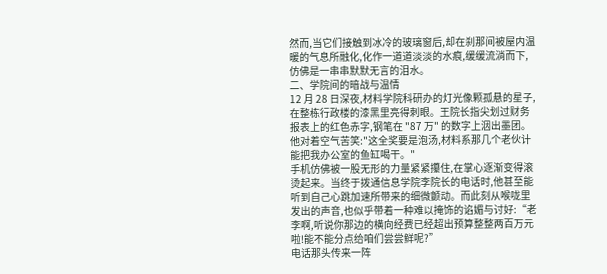然而,当它们接触到冰冷的玻璃窗后,却在刹那间被屋内温暖的气息所融化,化作一道道淡淡的水痕,缓缓流淌而下,仿佛是一串串默默无言的泪水。
二、学院间的暗战与温情
12 月 28 日深夜,材料学院科研办的灯光像颗孤悬的星子,在整栋行政楼的漆黑里亮得刺眼。王院长指尖划过财务报表上的红色赤字,钢笔在 "87 万" 的数字上洇出墨团。他对着空气苦笑:"这全奖要是泡汤,材料系那几个老伙计能把我办公室的鱼缸喝干。"
手机仿佛被一股无形的力量紧紧攥住,在掌心逐渐变得滚烫起来。当终于拨通信息学院李院长的电话时,他甚至能听到自己心跳加速所带来的细微颤动。而此刻从喉咙里发出的声音,也似乎带着一种难以掩饰的谄媚与讨好:“老李啊,听说你那边的横向经费已经超出预算整整两百万元啦!能不能分点给咱们尝尝鲜呢?”
电话那头传来一阵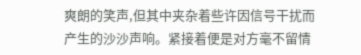爽朗的笑声,但其中夹杂着些许因信号干扰而产生的沙沙声响。紧接着便是对方毫不留情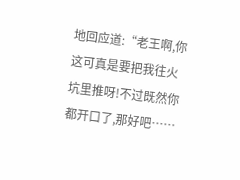地回应道:“老王啊,你这可真是要把我往火坑里推呀!不过既然你都开口了,那好吧……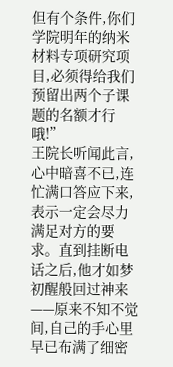但有个条件,你们学院明年的纳米材料专项研究项目,必须得给我们预留出两个子课题的名额才行哦!”
王院长听闻此言,心中暗喜不已,连忙满口答应下来,表示一定会尽力满足对方的要求。直到挂断电话之后,他才如梦初醒般回过神来——原来不知不觉间,自己的手心里早已布满了细密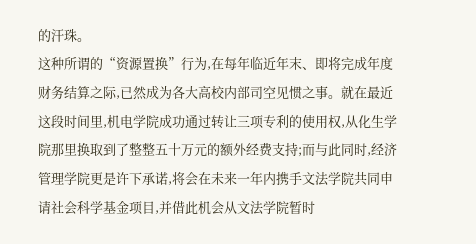的汗珠。
这种所谓的“资源置换”行为,在每年临近年末、即将完成年度财务结算之际,已然成为各大高校内部司空见惯之事。就在最近这段时间里,机电学院成功通过转让三项专利的使用权,从化生学院那里换取到了整整五十万元的额外经费支持;而与此同时,经济管理学院更是许下承诺,将会在未来一年内携手文法学院共同申请社会科学基金项目,并借此机会从文法学院暂时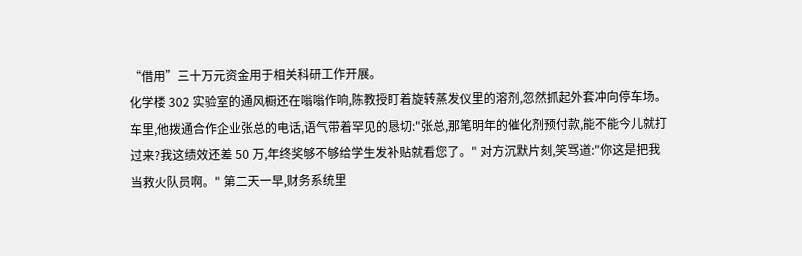“借用”三十万元资金用于相关科研工作开展。
化学楼 302 实验室的通风橱还在嗡嗡作响,陈教授盯着旋转蒸发仪里的溶剂,忽然抓起外套冲向停车场。车里,他拨通合作企业张总的电话,语气带着罕见的恳切:"张总,那笔明年的催化剂预付款,能不能今儿就打过来?我这绩效还差 50 万,年终奖够不够给学生发补贴就看您了。" 对方沉默片刻,笑骂道:"你这是把我当救火队员啊。" 第二天一早,财务系统里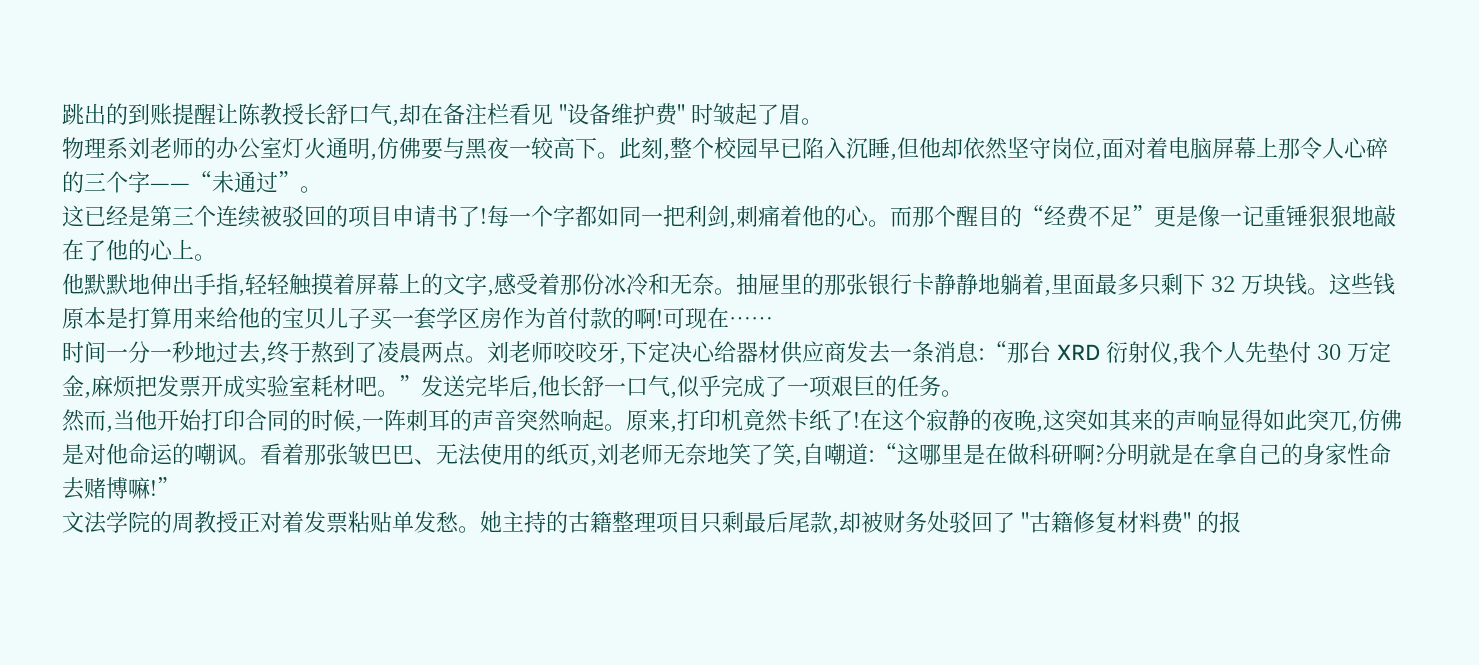跳出的到账提醒让陈教授长舒口气,却在备注栏看见 "设备维护费" 时皱起了眉。
物理系刘老师的办公室灯火通明,仿佛要与黑夜一较高下。此刻,整个校园早已陷入沉睡,但他却依然坚守岗位,面对着电脑屏幕上那令人心碎的三个字——“未通过”。
这已经是第三个连续被驳回的项目申请书了!每一个字都如同一把利剑,刺痛着他的心。而那个醒目的“经费不足”更是像一记重锤狠狠地敲在了他的心上。
他默默地伸出手指,轻轻触摸着屏幕上的文字,感受着那份冰冷和无奈。抽屉里的那张银行卡静静地躺着,里面最多只剩下 32 万块钱。这些钱原本是打算用来给他的宝贝儿子买一套学区房作为首付款的啊!可现在……
时间一分一秒地过去,终于熬到了凌晨两点。刘老师咬咬牙,下定决心给器材供应商发去一条消息:“那台 XRD 衍射仪,我个人先垫付 30 万定金,麻烦把发票开成实验室耗材吧。”发送完毕后,他长舒一口气,似乎完成了一项艰巨的任务。
然而,当他开始打印合同的时候,一阵刺耳的声音突然响起。原来,打印机竟然卡纸了!在这个寂静的夜晚,这突如其来的声响显得如此突兀,仿佛是对他命运的嘲讽。看着那张皱巴巴、无法使用的纸页,刘老师无奈地笑了笑,自嘲道:“这哪里是在做科研啊?分明就是在拿自己的身家性命去赌博嘛!”
文法学院的周教授正对着发票粘贴单发愁。她主持的古籍整理项目只剩最后尾款,却被财务处驳回了 "古籍修复材料费" 的报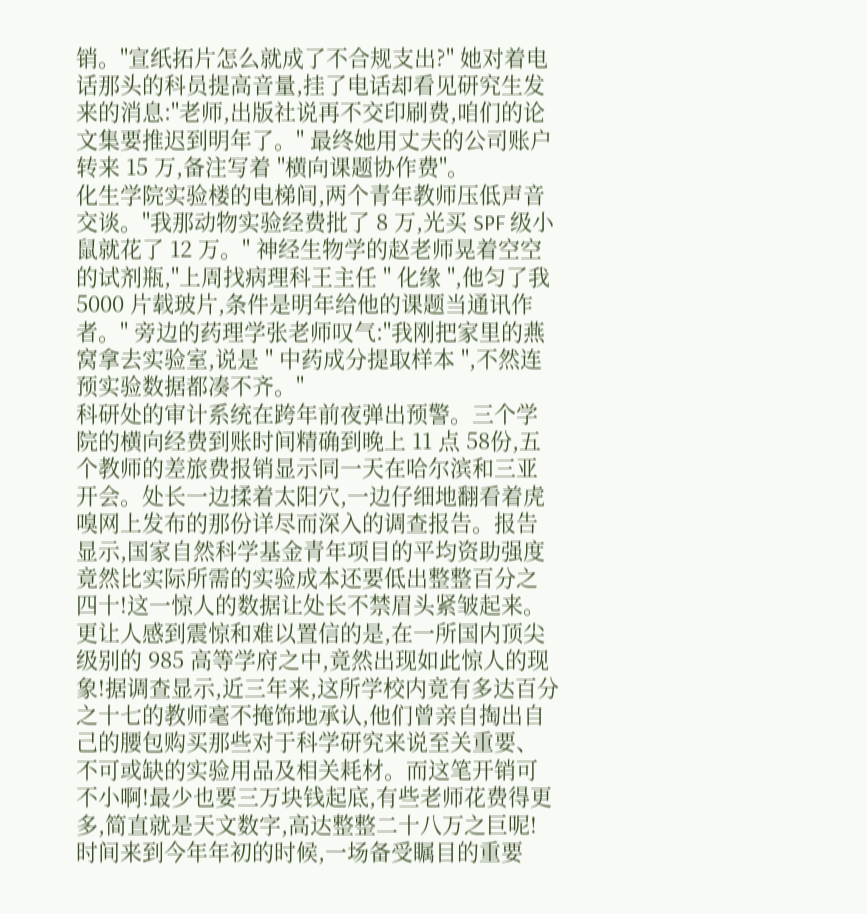销。"宣纸拓片怎么就成了不合规支出?" 她对着电话那头的科员提高音量,挂了电话却看见研究生发来的消息:"老师,出版社说再不交印刷费,咱们的论文集要推迟到明年了。" 最终她用丈夫的公司账户转来 15 万,备注写着 "横向课题协作费"。
化生学院实验楼的电梯间,两个青年教师压低声音交谈。"我那动物实验经费批了 8 万,光买 SPF 级小鼠就花了 12 万。" 神经生物学的赵老师晃着空空的试剂瓶,"上周找病理科王主任 " 化缘 ",他匀了我 5000 片载玻片,条件是明年给他的课题当通讯作者。" 旁边的药理学张老师叹气:"我刚把家里的燕窝拿去实验室,说是 " 中药成分提取样本 ",不然连预实验数据都凑不齐。"
科研处的审计系统在跨年前夜弹出预警。三个学院的横向经费到账时间精确到晚上 11 点 58份,五个教师的差旅费报销显示同一天在哈尔滨和三亚开会。处长一边揉着太阳穴,一边仔细地翻看着虎嗅网上发布的那份详尽而深入的调查报告。报告显示,国家自然科学基金青年项目的平均资助强度竟然比实际所需的实验成本还要低出整整百分之四十!这一惊人的数据让处长不禁眉头紧皱起来。
更让人感到震惊和难以置信的是,在一所国内顶尖级别的 985 高等学府之中,竟然出现如此惊人的现象!据调查显示,近三年来,这所学校内竟有多达百分之十七的教师毫不掩饰地承认,他们曾亲自掏出自己的腰包购买那些对于科学研究来说至关重要、不可或缺的实验用品及相关耗材。而这笔开销可不小啊!最少也要三万块钱起底,有些老师花费得更多,简直就是天文数字,高达整整二十八万之巨呢!
时间来到今年年初的时候,一场备受瞩目的重要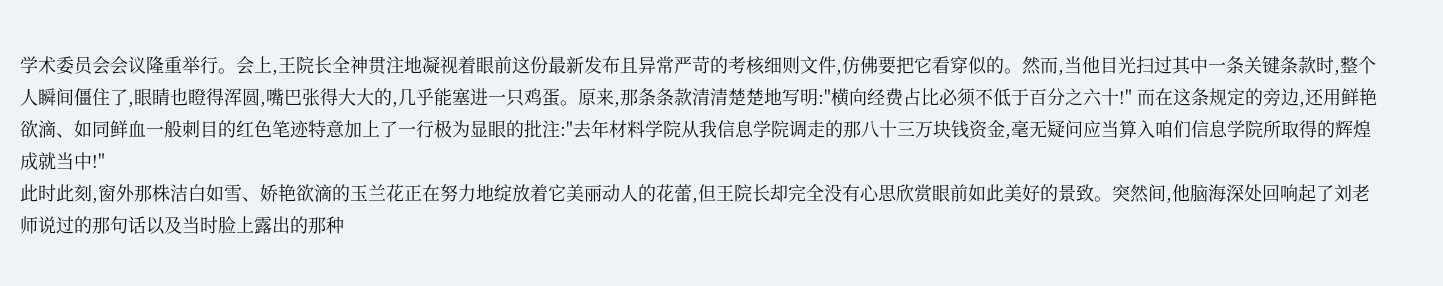学术委员会会议隆重举行。会上,王院长全神贯注地凝视着眼前这份最新发布且异常严苛的考核细则文件,仿佛要把它看穿似的。然而,当他目光扫过其中一条关键条款时,整个人瞬间僵住了,眼睛也瞪得浑圆,嘴巴张得大大的,几乎能塞进一只鸡蛋。原来,那条条款清清楚楚地写明:"横向经费占比必须不低于百分之六十!" 而在这条规定的旁边,还用鲜艳欲滴、如同鲜血一般刺目的红色笔迹特意加上了一行极为显眼的批注:"去年材料学院从我信息学院调走的那八十三万块钱资金,毫无疑问应当算入咱们信息学院所取得的辉煌成就当中!"
此时此刻,窗外那株洁白如雪、娇艳欲滴的玉兰花正在努力地绽放着它美丽动人的花蕾,但王院长却完全没有心思欣赏眼前如此美好的景致。突然间,他脑海深处回响起了刘老师说过的那句话以及当时脸上露出的那种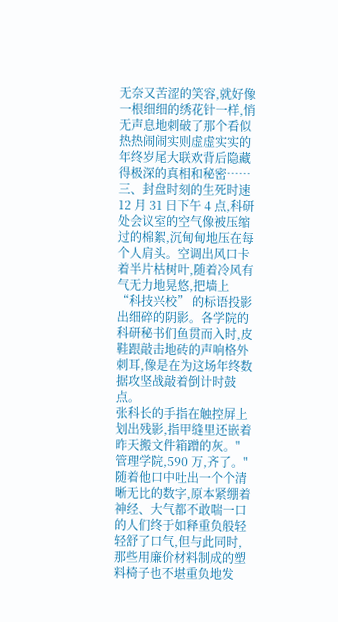无奈又苦涩的笑容,就好像一根细细的绣花针一样,悄无声息地刺破了那个看似热热闹闹实则虚虚实实的年终岁尾大联欢背后隐藏得极深的真相和秘密……
三、封盘时刻的生死时速
12 月 31 日下午 4 点,科研处会议室的空气像被压缩过的棉絮,沉甸甸地压在每个人肩头。空调出风口卡着半片枯树叶,随着冷风有气无力地晃悠,把墙上 “科技兴校” 的标语投影出细碎的阴影。各学院的科研秘书们鱼贯而入时,皮鞋跟敲击地砖的声响格外刺耳,像是在为这场年终数据攻坚战敲着倒计时鼓点。
张科长的手指在触控屏上划出残影,指甲缝里还嵌着昨天搬文件箱蹭的灰。"管理学院,590 万,齐了。"随着他口中吐出一个个清晰无比的数字,原本紧绷着神经、大气都不敢喘一口的人们终于如释重负般轻轻舒了口气,但与此同时,那些用廉价材料制成的塑料椅子也不堪重负地发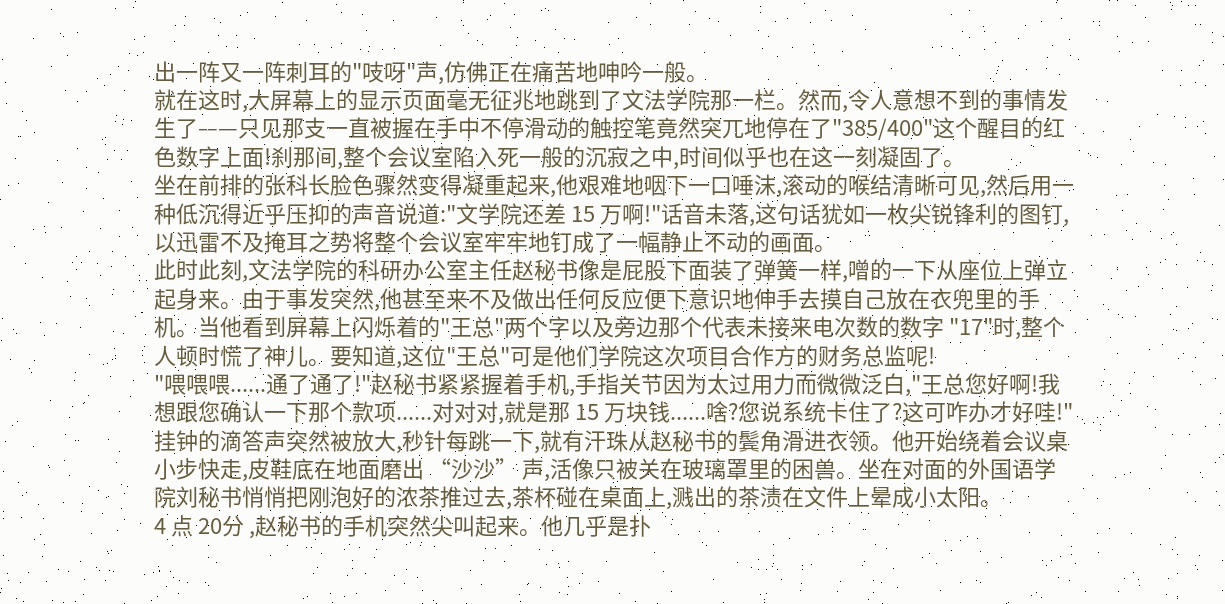出一阵又一阵刺耳的"吱呀"声,仿佛正在痛苦地呻吟一般。
就在这时,大屏幕上的显示页面毫无征兆地跳到了文法学院那一栏。然而,令人意想不到的事情发生了——只见那支一直被握在手中不停滑动的触控笔竟然突兀地停在了"385/400"这个醒目的红色数字上面!刹那间,整个会议室陷入死一般的沉寂之中,时间似乎也在这一刻凝固了。
坐在前排的张科长脸色骤然变得凝重起来,他艰难地咽下一口唾沫,滚动的喉结清晰可见,然后用一种低沉得近乎压抑的声音说道:"文学院还差 15 万啊!"话音未落,这句话犹如一枚尖锐锋利的图钉,以迅雷不及掩耳之势将整个会议室牢牢地钉成了一幅静止不动的画面。
此时此刻,文法学院的科研办公室主任赵秘书像是屁股下面装了弹簧一样,噌的一下从座位上弹立起身来。由于事发突然,他甚至来不及做出任何反应便下意识地伸手去摸自己放在衣兜里的手机。当他看到屏幕上闪烁着的"王总"两个字以及旁边那个代表未接来电次数的数字 "17"时,整个人顿时慌了神儿。要知道,这位"王总"可是他们学院这次项目合作方的财务总监呢!
"喂喂喂......通了通了!"赵秘书紧紧握着手机,手指关节因为太过用力而微微泛白,"王总您好啊!我想跟您确认一下那个款项......对对对,就是那 15 万块钱......啥?您说系统卡住了?这可咋办才好哇!"
挂钟的滴答声突然被放大,秒针每跳一下,就有汗珠从赵秘书的鬓角滑进衣领。他开始绕着会议桌小步快走,皮鞋底在地面磨出 “沙沙” 声,活像只被关在玻璃罩里的困兽。坐在对面的外国语学院刘秘书悄悄把刚泡好的浓茶推过去,茶杯碰在桌面上,溅出的茶渍在文件上晕成小太阳。
4 点 20分 ,赵秘书的手机突然尖叫起来。他几乎是扑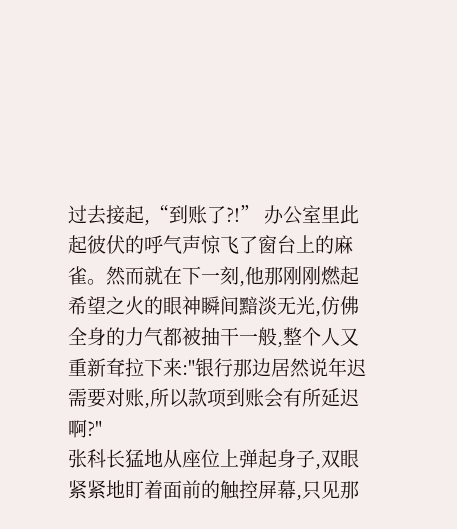过去接起,“到账了?!” 办公室里此起彼伏的呼气声惊飞了窗台上的麻雀。然而就在下一刻,他那刚刚燃起希望之火的眼神瞬间黯淡无光,仿佛全身的力气都被抽干一般,整个人又重新耷拉下来:"银行那边居然说年迟需要对账,所以款项到账会有所延迟啊?"
张科长猛地从座位上弹起身子,双眼紧紧地盯着面前的触控屏幕,只见那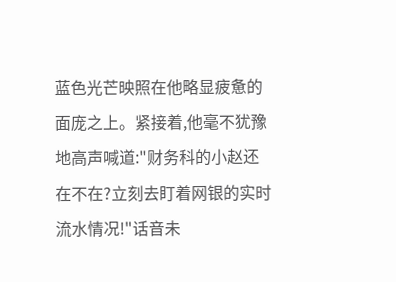蓝色光芒映照在他略显疲惫的面庞之上。紧接着,他毫不犹豫地高声喊道:"财务科的小赵还在不在?立刻去盯着网银的实时流水情况!"话音未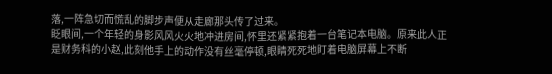落,一阵急切而慌乱的脚步声便从走廊那头传了过来。
眨眼间,一个年轻的身影风风火火地冲进房间,怀里还紧紧抱着一台笔记本电脑。原来此人正是财务科的小赵,此刻他手上的动作没有丝毫停顿,眼睛死死地盯着电脑屏幕上不断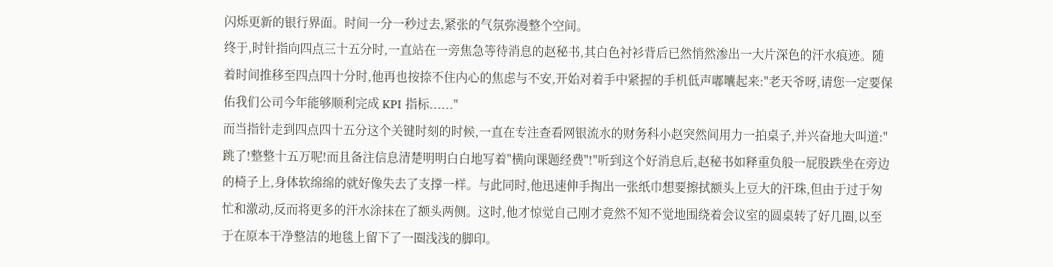闪烁更新的银行界面。时间一分一秒过去,紧张的气氛弥漫整个空间。
终于,时针指向四点三十五分时,一直站在一旁焦急等待消息的赵秘书,其白色衬衫背后已然悄然渗出一大片深色的汗水痕迹。随着时间推移至四点四十分时,他再也按捺不住内心的焦虑与不安,开始对着手中紧握的手机低声嘟囔起来:"老天爷呀,请您一定要保佑我们公司今年能够顺利完成 KPI 指标......"
而当指针走到四点四十五分这个关键时刻的时候,一直在专注查看网银流水的财务科小赵突然间用力一拍桌子,并兴奋地大叫道:"跳了!整整十五万呢!而且备注信息清楚明明白白地写着"横向课题经费"!"听到这个好消息后,赵秘书如释重负般一屁股跌坐在旁边的椅子上,身体软绵绵的就好像失去了支撑一样。与此同时,他迅速伸手掏出一张纸巾想要擦拭额头上豆大的汗珠,但由于过于匆忙和激动,反而将更多的汗水涂抹在了额头两侧。这时,他才惊觉自己刚才竟然不知不觉地围绕着会议室的圆桌转了好几圈,以至于在原本干净整洁的地毯上留下了一圈浅浅的脚印。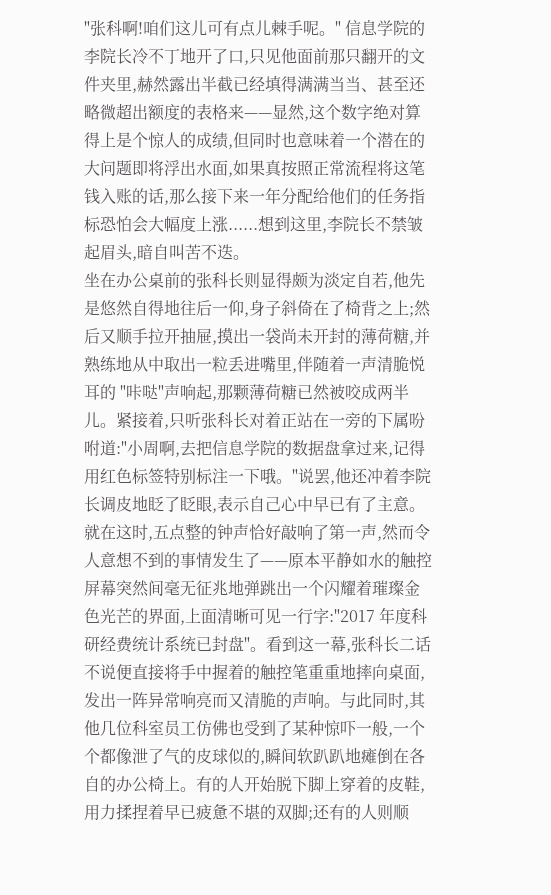"张科啊!咱们这儿可有点儿棘手呢。" 信息学院的李院长冷不丁地开了口,只见他面前那只翻开的文件夹里,赫然露出半截已经填得满满当当、甚至还略微超出额度的表格来——显然,这个数字绝对算得上是个惊人的成绩,但同时也意味着一个潜在的大问题即将浮出水面,如果真按照正常流程将这笔钱入账的话,那么接下来一年分配给他们的任务指标恐怕会大幅度上涨......想到这里,李院长不禁皱起眉头,暗自叫苦不迭。
坐在办公桌前的张科长则显得颇为淡定自若,他先是悠然自得地往后一仰,身子斜倚在了椅背之上;然后又顺手拉开抽屉,摸出一袋尚未开封的薄荷糖,并熟练地从中取出一粒丢进嘴里,伴随着一声清脆悦耳的 "咔哒"声响起,那颗薄荷糖已然被咬成两半儿。紧接着,只听张科长对着正站在一旁的下属吩咐道:"小周啊,去把信息学院的数据盘拿过来,记得用红色标签特别标注一下哦。"说罢,他还冲着李院长调皮地眨了眨眼,表示自己心中早已有了主意。
就在这时,五点整的钟声恰好敲响了第一声,然而令人意想不到的事情发生了——原本平静如水的触控屏幕突然间毫无征兆地弹跳出一个闪耀着璀璨金色光芒的界面,上面清晰可见一行字:"2017 年度科研经费统计系统已封盘"。看到这一幕,张科长二话不说便直接将手中握着的触控笔重重地摔向桌面,发出一阵异常响亮而又清脆的声响。与此同时,其他几位科室员工仿佛也受到了某种惊吓一般,一个个都像泄了气的皮球似的,瞬间软趴趴地瘫倒在各自的办公椅上。有的人开始脱下脚上穿着的皮鞋,用力揉捏着早已疲惫不堪的双脚;还有的人则顺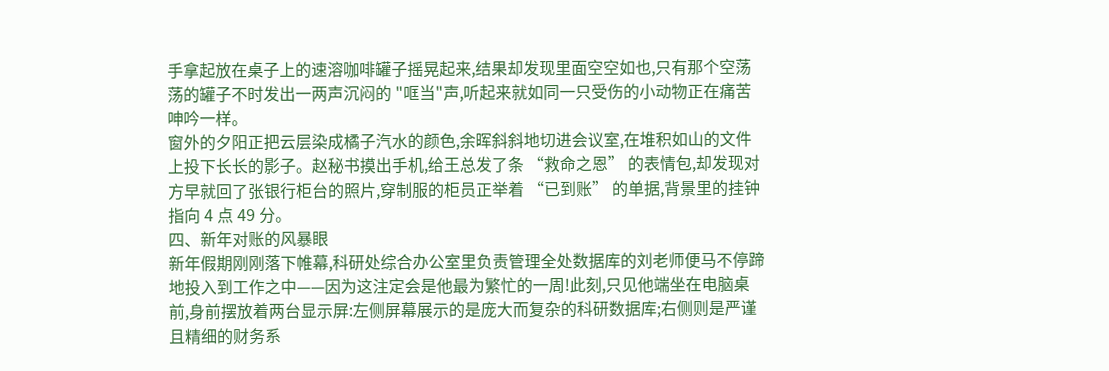手拿起放在桌子上的速溶咖啡罐子摇晃起来,结果却发现里面空空如也,只有那个空荡荡的罐子不时发出一两声沉闷的 "哐当"声,听起来就如同一只受伤的小动物正在痛苦呻吟一样。
窗外的夕阳正把云层染成橘子汽水的颜色,余晖斜斜地切进会议室,在堆积如山的文件上投下长长的影子。赵秘书摸出手机,给王总发了条 “救命之恩” 的表情包,却发现对方早就回了张银行柜台的照片,穿制服的柜员正举着 “已到账” 的单据,背景里的挂钟指向 4 点 49 分。
四、新年对账的风暴眼
新年假期刚刚落下帷幕,科研处综合办公室里负责管理全处数据库的刘老师便马不停蹄地投入到工作之中——因为这注定会是他最为繁忙的一周!此刻,只见他端坐在电脑桌前,身前摆放着两台显示屏:左侧屏幕展示的是庞大而复杂的科研数据库;右侧则是严谨且精细的财务系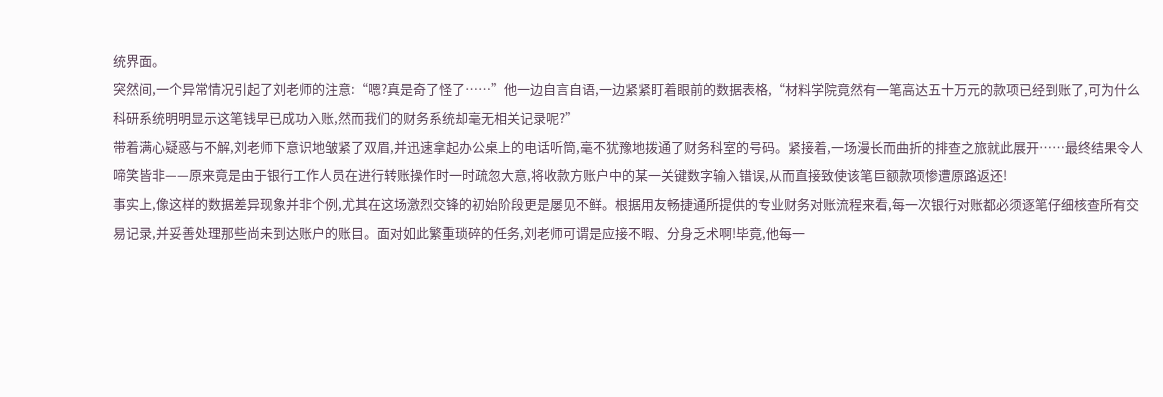统界面。
突然间,一个异常情况引起了刘老师的注意:“嗯?真是奇了怪了……”他一边自言自语,一边紧紧盯着眼前的数据表格,“材料学院竟然有一笔高达五十万元的款项已经到账了,可为什么科研系统明明显示这笔钱早已成功入账,然而我们的财务系统却毫无相关记录呢?”
带着满心疑惑与不解,刘老师下意识地皱紧了双眉,并迅速拿起办公桌上的电话听筒,毫不犹豫地拨通了财务科室的号码。紧接着,一场漫长而曲折的排查之旅就此展开……最终结果令人啼笑皆非——原来竟是由于银行工作人员在进行转账操作时一时疏忽大意,将收款方账户中的某一关键数字输入错误,从而直接致使该笔巨额款项惨遭原路返还!
事实上,像这样的数据差异现象并非个例,尤其在这场激烈交锋的初始阶段更是屡见不鲜。根据用友畅捷通所提供的专业财务对账流程来看,每一次银行对账都必须逐笔仔细核查所有交易记录,并妥善处理那些尚未到达账户的账目。面对如此繁重琐碎的任务,刘老师可谓是应接不暇、分身乏术啊!毕竟,他每一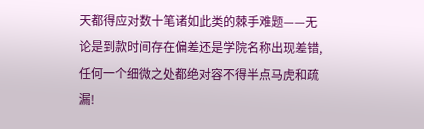天都得应对数十笔诸如此类的棘手难题——无论是到款时间存在偏差还是学院名称出现差错,任何一个细微之处都绝对容不得半点马虎和疏漏!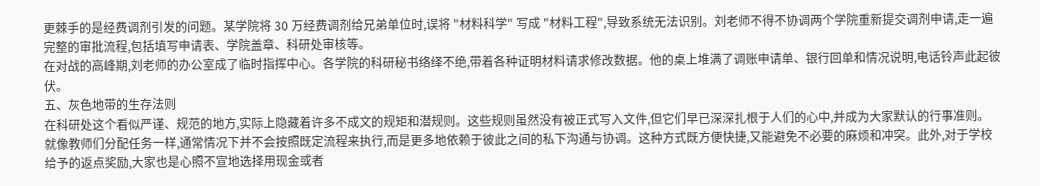更棘手的是经费调剂引发的问题。某学院将 30 万经费调剂给兄弟单位时,误将 "材料科学" 写成 "材料工程",导致系统无法识别。刘老师不得不协调两个学院重新提交调剂申请,走一遍完整的审批流程,包括填写申请表、学院盖章、科研处审核等。
在对战的高峰期,刘老师的办公室成了临时指挥中心。各学院的科研秘书络绎不绝,带着各种证明材料请求修改数据。他的桌上堆满了调账申请单、银行回单和情况说明,电话铃声此起彼伏。
五、灰色地带的生存法则
在科研处这个看似严谨、规范的地方,实际上隐藏着许多不成文的规矩和潜规则。这些规则虽然没有被正式写入文件,但它们早已深深扎根于人们的心中,并成为大家默认的行事准则。
就像教师们分配任务一样,通常情况下并不会按照既定流程来执行,而是更多地依赖于彼此之间的私下沟通与协调。这种方式既方便快捷,又能避免不必要的麻烦和冲突。此外,对于学校给予的返点奖励,大家也是心照不宣地选择用现金或者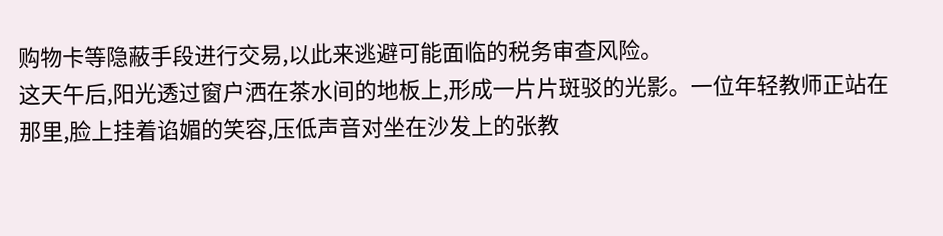购物卡等隐蔽手段进行交易,以此来逃避可能面临的税务审查风险。
这天午后,阳光透过窗户洒在茶水间的地板上,形成一片片斑驳的光影。一位年轻教师正站在那里,脸上挂着谄媚的笑容,压低声音对坐在沙发上的张教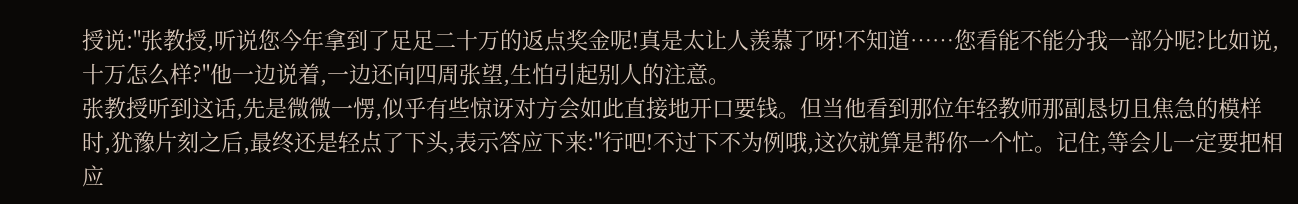授说:"张教授,听说您今年拿到了足足二十万的返点奖金呢!真是太让人羡慕了呀!不知道……您看能不能分我一部分呢?比如说,十万怎么样?"他一边说着,一边还向四周张望,生怕引起别人的注意。
张教授听到这话,先是微微一愣,似乎有些惊讶对方会如此直接地开口要钱。但当他看到那位年轻教师那副恳切且焦急的模样时,犹豫片刻之后,最终还是轻点了下头,表示答应下来:"行吧!不过下不为例哦,这次就算是帮你一个忙。记住,等会儿一定要把相应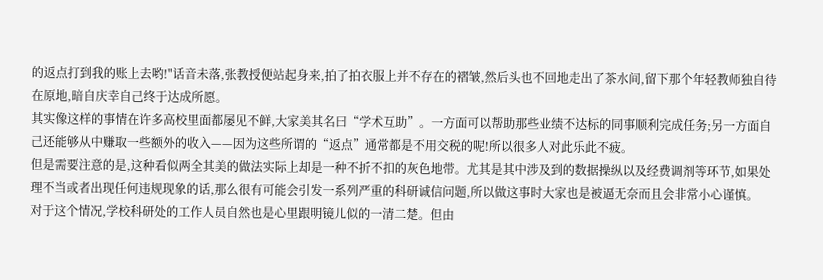的返点打到我的账上去哟!"话音未落,张教授便站起身来,拍了拍衣服上并不存在的褶皱,然后头也不回地走出了茶水间,留下那个年轻教师独自待在原地,暗自庆幸自己终于达成所愿。
其实像这样的事情在许多高校里面都屡见不鲜,大家美其名曰“学术互助”。一方面可以帮助那些业绩不达标的同事顺利完成任务;另一方面自己还能够从中赚取一些额外的收入——因为这些所谓的“返点”通常都是不用交税的呢!所以很多人对此乐此不疲。
但是需要注意的是,这种看似两全其美的做法实际上却是一种不折不扣的灰色地带。尤其是其中涉及到的数据操纵以及经费调剂等环节,如果处理不当或者出现任何违规现象的话,那么很有可能会引发一系列严重的科研诚信问题,所以做这事时大家也是被逼无奈而且会非常小心谨慎。
对于这个情况,学校科研处的工作人员自然也是心里跟明镜儿似的一清二楚。但由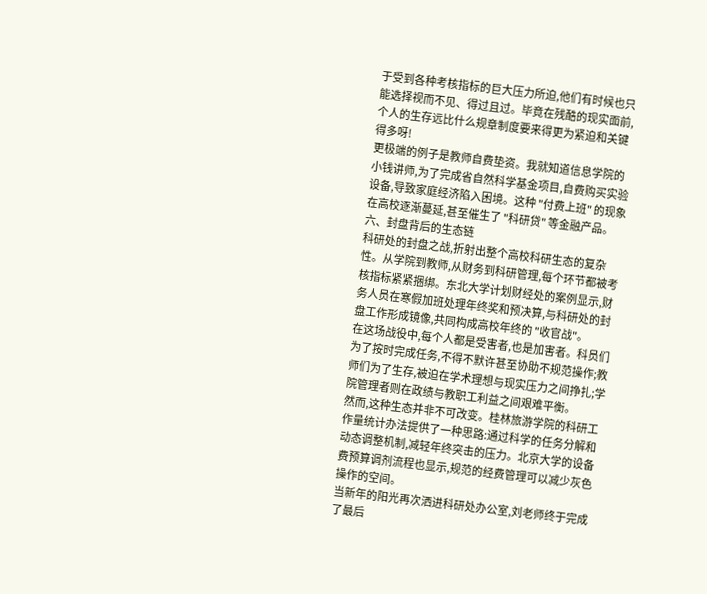于受到各种考核指标的巨大压力所迫,他们有时候也只能选择视而不见、得过且过。毕竟在残酷的现实面前,个人的生存远比什么规章制度要来得更为紧迫和关键得多呀!
更极端的例子是教师自费垫资。我就知道信息学院的小钱讲师,为了完成省自然科学基金项目,自费购买实验设备,导致家庭经济陷入困境。这种 "付费上班" 的现象在高校逐渐蔓延,甚至催生了 "科研贷" 等金融产品。
六、封盘背后的生态链
科研处的封盘之战,折射出整个高校科研生态的复杂性。从学院到教师,从财务到科研管理,每个环节都被考核指标紧紧捆绑。东北大学计划财经处的案例显示,财务人员在寒假加班处理年终奖和预决算,与科研处的封盘工作形成镜像,共同构成高校年终的 "收官战"。
在这场战役中,每个人都是受害者,也是加害者。科员们为了按时完成任务,不得不默许甚至协助不规范操作;教师们为了生存,被迫在学术理想与现实压力之间挣扎;学院管理者则在政绩与教职工利益之间艰难平衡。
然而,这种生态并非不可改变。桂林旅游学院的科研工作量统计办法提供了一种思路:通过科学的任务分解和动态调整机制,减轻年终突击的压力。北京大学的设备费预算调剂流程也显示,规范的经费管理可以减少灰色操作的空间。
当新年的阳光再次洒进科研处办公室,刘老师终于完成了最后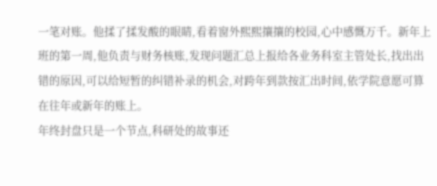一笔对账。他揉了揉发酸的眼睛,看着窗外熙熙攘攘的校园,心中感慨万千。新年上班的第一周,他负责与财务核账,发现问题汇总上报给各业务科室主管处长,找出出错的原因,可以给短暂的纠错补录的机会,对跨年到款按汇出时间,依学院意愿可算在往年或新年的账上。
年终封盘只是一个节点,科研处的故事还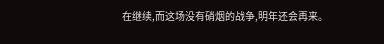在继续,而这场没有硝烟的战争,明年还会再来。